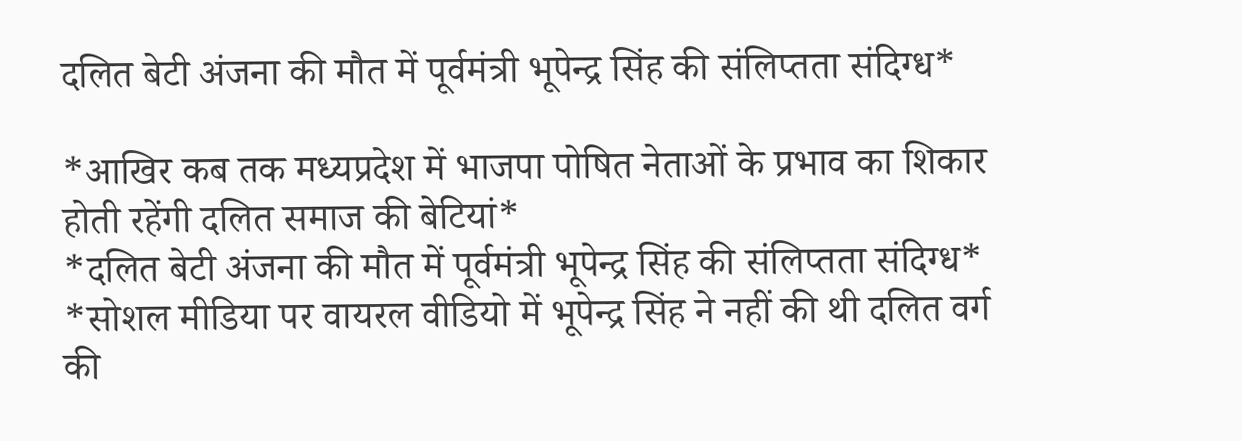दलित बेटी अंजना की मौत में पूर्वमंत्री भूपेन्द्र सिंह की संलिप्तता संदिग्ध*

*आखिर कब तक मध्यप्रदेश में भाजपा पोषित नेताओं के प्रभाव का शिकार होती रहेंगी दलित समाज की बेटियां*
*दलित बेटी अंजना की मौत में पूर्वमंत्री भूपेन्द्र सिंह की संलिप्तता संदिग्ध*
*सोशल मीडिया पर वायरल वीडियो में भूपेन्द्र सिंह ने नहीं की थी दलित वर्ग की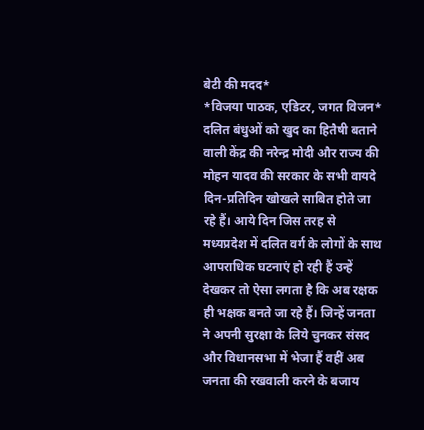बेटी की मदद*
*विजया पाठक, एडिटर, जगत विजन*
दलित बंधुओं को खुद का हितैषी बताने वाली केंद्र की नरेन्द्र मोदी और राज्य की मोहन यादव की सरकार के सभी वायदे दिन-प्रतिदिन खोखले साबित होते जा रहे हैं। आये दिन जिस तरह से मध्यप्रदेश में दलित वर्ग के लोगों के साथ आपराधिक घटनाएं हो रही हैं उन्हें देखकर तो ऐसा लगता है कि अब रक्षक ही भक्षक बनते जा रहे हैं। जिन्हें जनता ने अपनी सुरक्षा के लिये चुनकर संसद और विधानसभा में भेजा हैं वहीं अब जनता की रखवाली करने के बजाय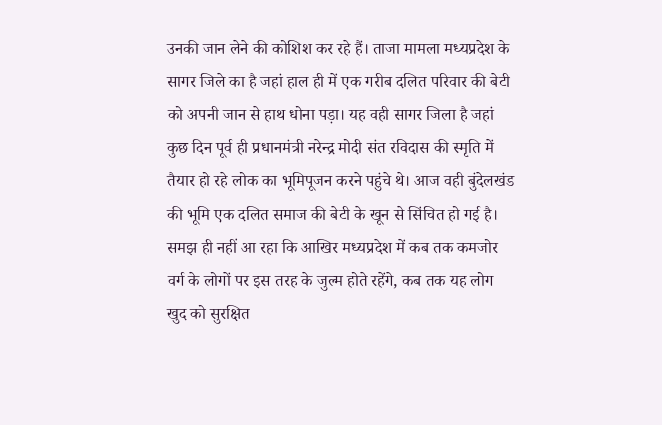उनकी जान लेने की कोशिश कर रहे हैं। ताजा मामला मध्यप्रदेश के सागर जिले का है जहां हाल ही में एक गरीब दलित परिवार की बेटी को अपनी जान से हाथ धोना पड़ा। यह वही सागर जिला है जहां कुछ दिन पूर्व ही प्रधानमंत्री नरेन्द्र मोदी संत रविदास की स्मृति में तैयार हो रहे लोक का भूमिपूजन करने पहुंचे थे। आज वही बुंदेलखंड की भूमि एक दलित समाज की बेटी के खून से सिंचित हो गई है। समझ ही नहीं आ रहा कि आखिर मध्यप्रदेश में कब तक कमजोर वर्ग के लोगों पर इस तरह के जुल्म होते रहेंगे, कब तक यह लोग खुद को सुरक्षित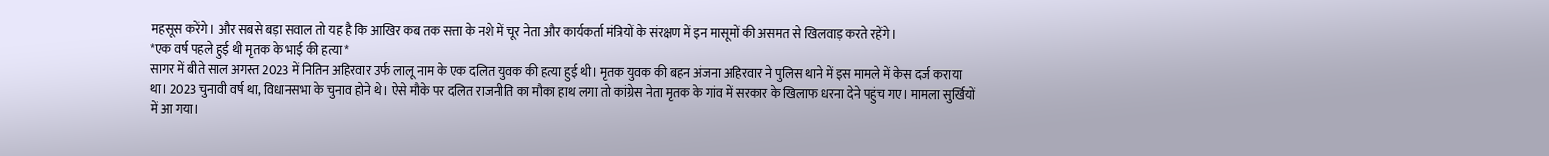महसूस करेंगे। और सबसे बड़ा सवाल तो यह है कि आखिर कब तक सत्ता के नशे में चूर नेता और कार्यकर्ता मंत्रियों के संरक्षण में इन मासूमों की असमत से खिलवाड़ करते रहेंगे।
*एक वर्ष पहले हुई थी मृतक के भाई की हत्या*
सागर में बीते साल अगस्त 2023 में नितिन अहिरवार उर्फ लालू नाम के एक दलित युवक की हत्या हुई थी। मृतक युवक की बहन अंजना अहिरवार ने पुलिस थाने में इस मामले में केस दर्ज कराया था। 2023 चुनावी वर्ष था, विधानसभा के चुनाव होने थे। ऐसे मौके पर दलित राजनीति का मौका हाथ लगा तो कांग्रेस नेता मृतक के गांव में सरकार के खिलाफ धरना देने पहुंच गए। मामला सुर्खियों में आ गया।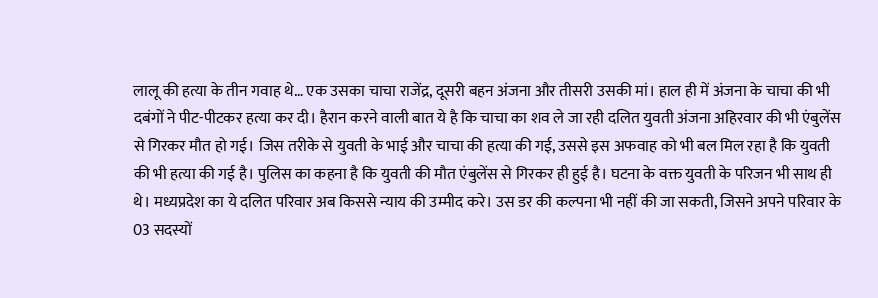लालू की हत्या के तीन गवाह थे… एक उसका चाचा राजेंद्र, दूसरी बहन अंजना और तीसरी उसकी मां। हाल ही में अंजना के चाचा की भी दबंगों ने पीट-पीटकर हत्या कर दी। हैरान करने वाली बात ये है कि चाचा का शव ले जा रही दलित युवती अंजना अहिरवार की भी एंबुलेंस से गिरकर मौत हो गई। जिस तरीके से युवती के भाई और चाचा की हत्या की गई, उससे इस अफवाह को भी बल मिल रहा है कि युवती की भी हत्या की गई है। पुलिस का कहना है कि युवती की मौत एंबुलेंस से गिरकर ही हुई है। घटना के वक्त युवती के परिजन भी साथ ही थे। मध्यप्रदेश का ये दलित परिवार अब किससे न्याय की उम्मीद करे। उस डर की कल्पना भी नहीं की जा सकती, जिसने अपने परिवार के 03 सदस्यों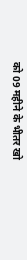को 09 महीने के भीतर खो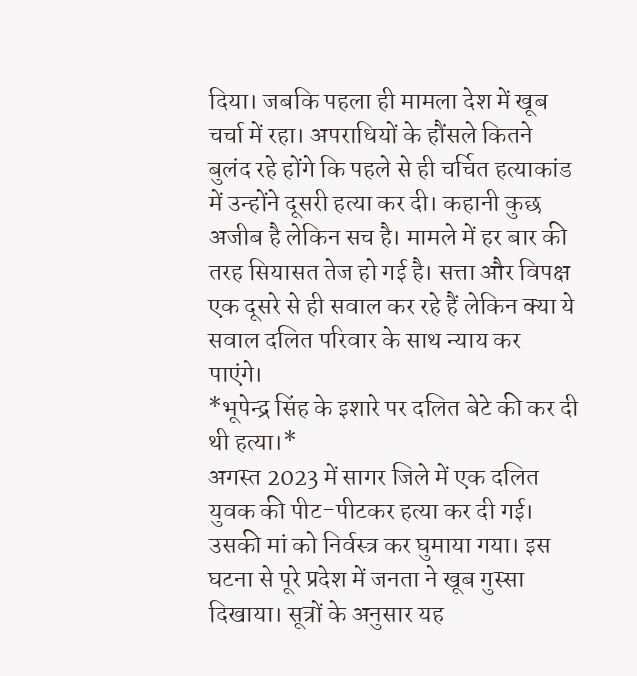दिया। जबकि पहला ही मामला देश में खूब चर्चा में रहा। अपराधियों के हौंसले कितने बुलंद रहे होंगे कि पहले से ही चर्चित हत्याकांड में उन्होंने दूसरी हत्या कर दी। कहानी कुछ अजीब है लेकिन सच है। मामले में हर बार की तरह सियासत तेज हो गई है। सत्ता और विपक्ष एक दूसरे से ही सवाल कर रहे हैं लेकिन क्या ये सवाल दलित परिवार के साथ न्याय कर पाएंगे।
*भूपेन्द्र सिंह के इशारे पर दलित बेटे की कर दी थी हत्या।*
अगस्त 2023 में सागर जिले में एक दलित युवक की पीट-पीटकर हत्या कर दी गई। उसकी मां को निर्वस्त्र कर घुमाया गया। इस घटना से पूरे प्रदेश में जनता ने खूब गुस्सा दिखाया। सूत्रों के अनुसार यह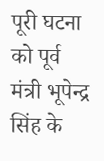पूरी घटना को पूर्व मंत्री भूपेन्द्र सिंह के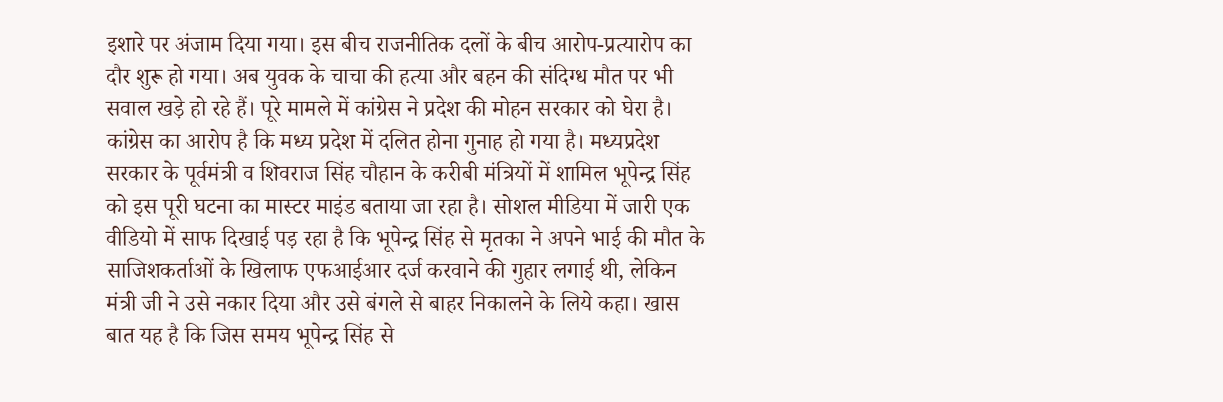इशारे पर अंजाम दिया गया। इस बीच राजनीतिक दलों के बीच आरोप-प्रत्यारोप का दौर शुरू हो गया। अब युवक के चाचा की हत्या और बहन की संदिग्ध मौत पर भी सवाल खड़े हो रहे हैं। पूरे मामले में कांग्रेस ने प्रदेश की मोहन सरकार को घेरा है। कांग्रेस का आरोप है कि मध्य प्रदेश में दलित होना गुनाह हो गया है। मध्यप्रदेश सरकार के पूर्वमंत्री व शिवराज सिंह चौहान के करीबी मंत्रियों में शामिल भूपेन्द्र सिंह को इस पूरी घटना का मास्टर माइंड बताया जा रहा है। सोशल मीडिया में जारी एक वीडियो में साफ दिखाई पड़ रहा है कि भूपेन्द्र सिंह से मृतका ने अपने भाई की मौत के साजिशकर्ताओं के खिलाफ एफआईआर दर्ज करवाने की गुहार लगाई थी, लेकिन मंत्री जी ने उसे नकार दिया और उसे बंगले से बाहर निकालने के लिये कहा। खास बात यह है कि जिस समय भूपेन्द्र सिंह से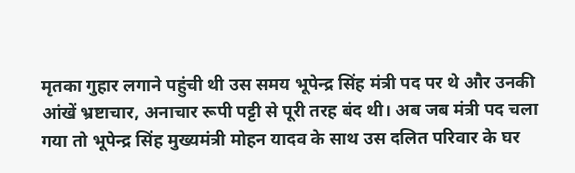मृतका गुहार लगाने पहुंची थी उस समय भूपेन्द्र सिंह मंत्री पद पर थे और उनकी आंखें भ्रष्टाचार, अनाचार रूपी पट्टी से पूरी तरह बंद थी। अब जब मंत्री पद चला गया तो भूपेन्द्र सिंह मुख्यमंत्री मोहन यादव के साथ उस दलित परिवार के घर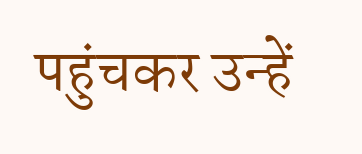पहुंचकर उन्हें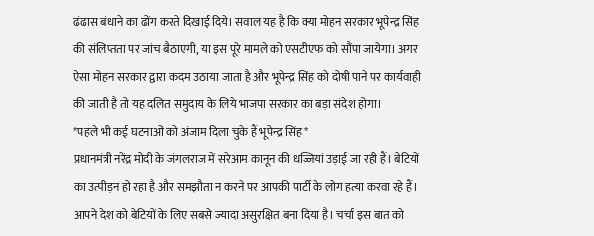ढंढास बंधाने का ढोंग करते दिखाई दिये। सवाल यह है कि क्या मोहन सरकार भूपेन्द्र सिंह की संलिप्तता पर जांच बैठाएगी, या इस पूरे मामले को एसटीएफ को सौंपा जायेगा। अगर ऐसा मोहन सरकार द्वारा कदम उठाया जाता है और भूपेन्द्र सिंह को दोषी पाने पर कार्यवाही की जाती है तो यह दलित समुदाय के लिये भाजपा सरकार का बड़ा संदेश होगा।
*पहले भी कई घटनाओं को अंजाम दिला चुके हैं भूपेन्द्र सिंह*
प्रधानमंत्री नरेंद्र मोदी के जंगलराज में सरेआम कानून की धज्जियां उड़ाई जा रही हैं। बेटियों का उत्पीड़न हो रहा है और समझौता न करने पर आपकी पार्टी के लोग हत्या करवा रहे हैं। आपने देश को बेटियों के लिए सबसे ज्यादा असुरक्षित बना दिया है। चर्चा इस बात को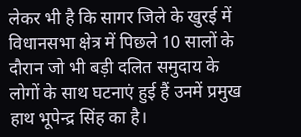लेकर भी है कि सागर जिले के खुरई में विधानसभा क्षेत्र में पिछले 10 सालों के दौरान जो भी बड़ी दलित समुदाय के लोगों के साथ घटनाएं हुई हैं उनमें प्रमुख हाथ भूपेन्द्र सिंह का है।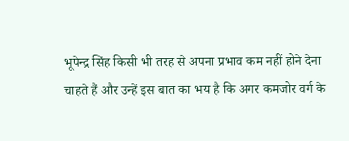भूपेन्द्र सिंह किसी भी तरह से अपना प्रभाव कम नहीं होने देना चाहते हैं और उन्हें इस बात का भय है कि अगर कमजोर वर्ग के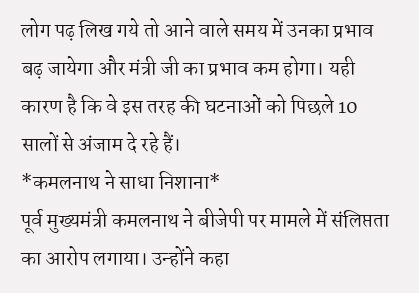लोग पढ़ लिख गये तो आने वाले समय में उनका प्रभाव बढ़ जायेगा और मंत्री जी का प्रभाव कम होगा। यही कारण है कि वे इस तरह की घटनाओं को पिछले 10 सालों से अंजाम दे रहे हैं।
*कमलनाथ ने साधा निशाना*
पूर्व मुख्यमंत्री कमलनाथ ने बीजेपी पर मामले में संलिप्तता का आरोप लगाया। उन्होंने कहा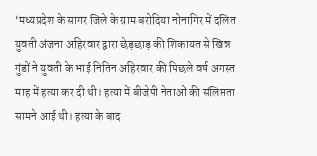‘मध्यप्रदेश के सागर जिले के ग्राम बरोदिया नोनागिर में दलित युवती अंजना अहिरवार द्वारा छेड़छाड़ की शिकायत से खिन्न गुंडों ने युवती के भाई नितिन अहिरवार की पिछले वर्ष अगस्त माह में हत्या कर दी थी। हत्या में बीजेपी नेताओं की संलिप्तता सामने आई थी। हत्या के बाद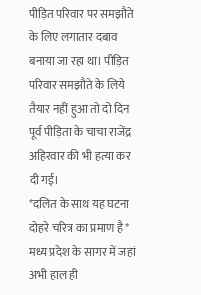पीड़ित परिवार पर समझौते के लिए लगातार दबाव बनाया जा रहा था। पीड़ित परिवार समझौते के लिये तैयार नहीं हुआ तो दो दिन पूर्व पीड़िता के चाचा राजेंद्र अहिरवार की भी हत्या कर दी गई।
*दलित के साथ यह घटना दोहरे चरित्र का प्रमाण है*
मध्य प्रदेश के सागर में जहां अभी हाल ही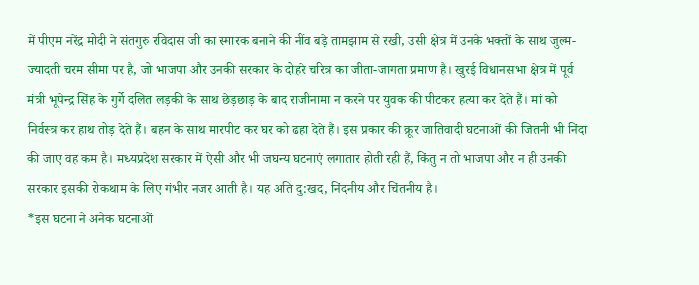में पीएम नरेंद्र मोदी ने संतगुरु रविदास जी का स्मारक बनाने की नींव बड़े तामझाम से रखी, उसी क्षेत्र में उनके भक्तों के साथ जुल्म-ज्यादती चरम सीमा पर है, जो भाजपा और उनकी सरकार के दोहरे चरित्र का जीता-जागता प्रमाण है। खुरई विधानसभा क्षेत्र में पूर्व मंत्री भूपेन्द्र सिंह के गुर्गे दलित लड़की के साथ छेड़छाड़ के बाद राजीनामा न करने पर युवक की पीटकर हत्या कर देते हैं। मां को निर्वस्त्र कर हाथ तोड़ देते हैं। बहन के साथ मारपीट कर घर को ढहा देते हैं। इस प्रकार की क्रूर जातिवादी घटनाओं की जितनी भी निंदा की जाए वह कम है। मध्यप्रदेश सरकार में ऐसी और भी जघन्य घटनाएं लगातार होती रही हैं, किंतु न तो भाजपा और न ही उनकी सरकार इसकी रोकथाम के लिए गंभीर नजर आती है। यह अति दु:खद, निंदनीय और चिंतनीय है।
*इस घटना ने अनेक घटनाओं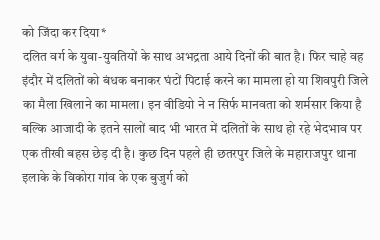को जिंदा कर दिया*
दलित वर्ग के युवा-युवतियों के साथ अभद्रता आये दिनों की बात है। फिर चाहे वह इंदौर में दलितों को बंधक बनाकर घंटों पिटाई करने का मामला हो या शिवपुरी जिले का मैला खिलाने का मामला। इन वीडियो ने न सिर्फ मानवता को शर्मसार किया है बल्कि आजादी के इतने सालों बाद भी भारत में दलितों के साथ हो रहे भेदभाव पर एक तीखी बहस छेड़ दी है। कुछ दिन पहले ही छतरपुर जिले के महाराजपुर थाना इलाके के विकोरा गांव के एक बुजुर्ग को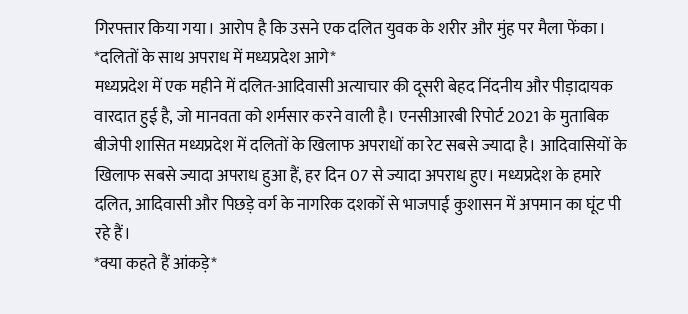गिरफ्तार किया गया। आरोप है कि उसने एक दलित युवक के शरीर और मुंह पर मैला फेंका।
*दलितों के साथ अपराध में मध्यप्रदेश आगे*
मध्यप्रदेश में एक महीने में दलित-आदिवासी अत्याचार की दूसरी बेहद निंदनीय और पीड़ादायक वारदात हुई है, जो मानवता को शर्मसार करने वाली है। एनसीआरबी रिपोर्ट 2021 के मुताबिक बीजेपी शासित मध्यप्रदेश में दलितों के खिलाफ अपराधों का रेट सबसे ज्यादा है। आदिवासियों के खिलाफ सबसे ज्यादा अपराध हुआ हैं, हर दिन 07 से ज्यादा अपराध हुए। मध्यप्रदेश के हमारे दलित, आदिवासी और पिछड़े वर्ग के नागरिक दशकों से भाजपाई कुशासन में अपमान का घूंट पी रहे हैं।
*क्या कहते हैं आंकड़े*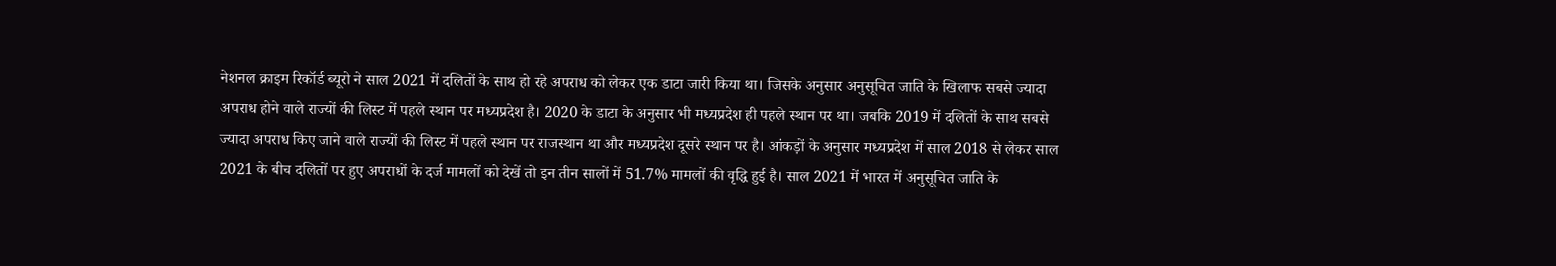नेशनल क्राइम रिकॉर्ड ब्यूरो ने साल 2021 में दलितों के साथ हो रहे अपराध को लेकर एक डाटा जारी किया था। जिसके अनुसार अनुसूचित जाति के खिलाफ सबसे ज्यादा अपराध होने वाले राज्यों की लिस्ट में पहले स्थान पर मध्यप्रदेश है। 2020 के डाटा के अनुसार भी मध्यप्रदेश ही पहले स्थान पर था। जबकि 2019 में दलितों के साथ सबसे ज्यादा अपराध किए जाने वाले राज्यों की लिस्ट में पहले स्थान पर राजस्थान था और मध्यप्रदेश दूसरे स्थान पर है। आंकड़ों के अनुसार मध्यप्रदेश में साल 2018 से लेकर साल 2021 के बीच दलितों पर हुए अपराधों के दर्ज मामलों को देखें तो इन तीन सालों में 51.7% मामलों की वृद्धि हुई है। साल 2021 में भारत में अनुसूचित जाति के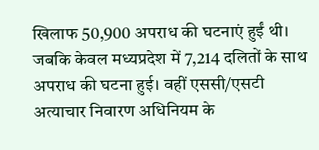खिलाफ 50,900 अपराध की घटनाएं हुईं थी। जबकि केवल मध्यप्रदेश में 7,214 दलितों के साथ अपराध की घटना हुई। वहीं एससी/एसटी अत्याचार निवारण अधिनियम के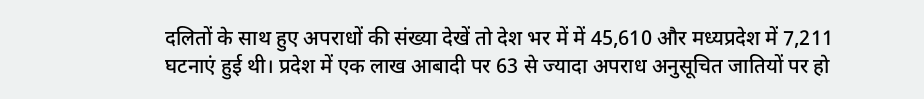दलितों के साथ हुए अपराधों की संख्या देखें तो देश भर में में 45,610 और मध्यप्रदेश में 7,211 घटनाएं हुई थी। प्रदेश में एक लाख आबादी पर 63 से ज्यादा अपराध अनुसूचित जातियों पर हो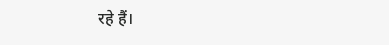रहे हैं।